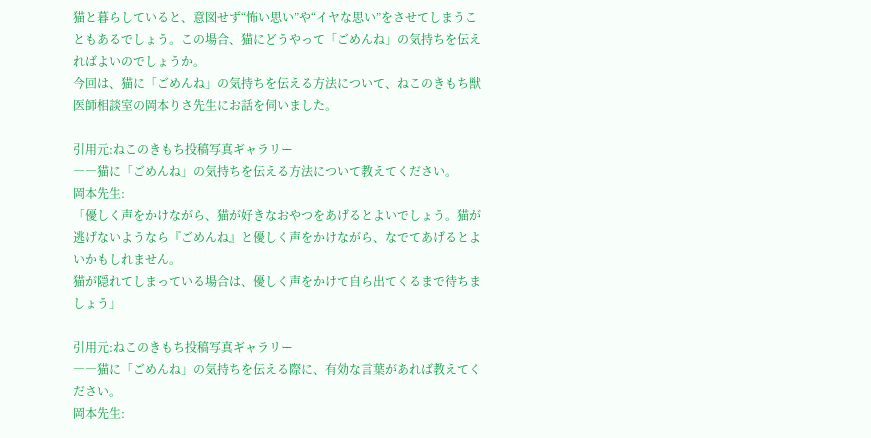猫と暮らしていると、意図せず“怖い思い”や“イヤな思い”をさせてしまうこともあるでしょう。この場合、猫にどうやって「ごめんね」の気持ちを伝えればよいのでしょうか。
今回は、猫に「ごめんね」の気持ちを伝える方法について、ねこのきもち獣医師相談室の岡本りさ先生にお話を伺いました。

引用元:ねこのきもち投稿写真ギャラリー
――猫に「ごめんね」の気持ちを伝える方法について教えてください。
岡本先生:
「優しく声をかけながら、猫が好きなおやつをあげるとよいでしょう。猫が逃げないようなら『ごめんね』と優しく声をかけながら、なでてあげるとよいかもしれません。
猫が隠れてしまっている場合は、優しく声をかけて自ら出てくるまで待ちましょう」

引用元:ねこのきもち投稿写真ギャラリー
――猫に「ごめんね」の気持ちを伝える際に、有効な言葉があれば教えてください。
岡本先生: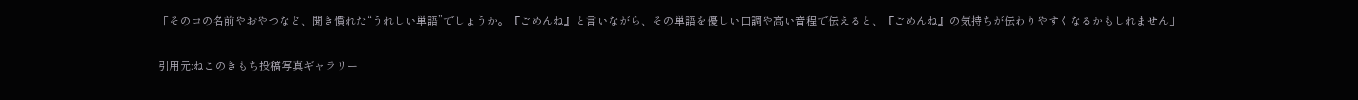「そのコの名前やおやつなど、聞き慣れた“うれしい単語”でしょうか。『ごめんね』と言いながら、その単語を優しい口調や高い音程で伝えると、『ごめんね』の気持ちが伝わりやすくなるかもしれません」

引用元:ねこのきもち投稿写真ギャラリー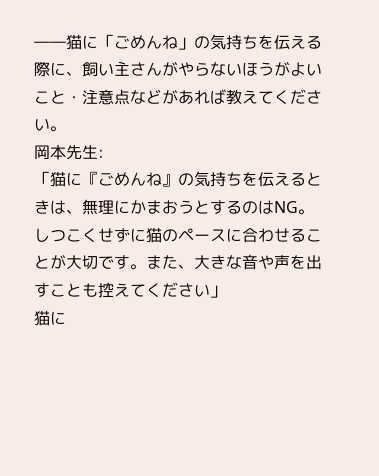――猫に「ごめんね」の気持ちを伝える際に、飼い主さんがやらないほうがよいこと・注意点などがあれば教えてください。
岡本先生:
「猫に『ごめんね』の気持ちを伝えるときは、無理にかまおうとするのはNG。しつこくせずに猫のペースに合わせることが大切です。また、大きな音や声を出すことも控えてください」
猫に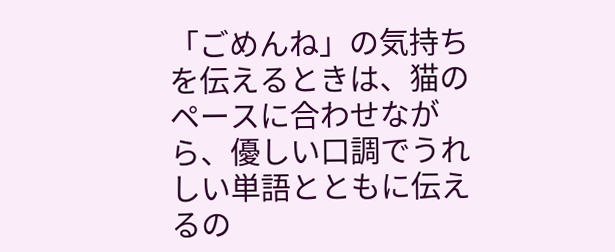「ごめんね」の気持ちを伝えるときは、猫のペースに合わせながら、優しい口調でうれしい単語とともに伝えるの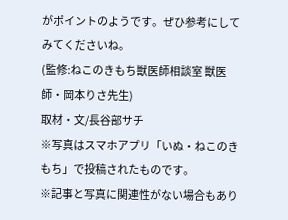がポイントのようです。ぜひ参考にしてみてくださいね。
(監修:ねこのきもち獣医師相談室 獣医師・岡本りさ先生)
取材・文/長谷部サチ
※写真はスマホアプリ「いぬ・ねこのきもち」で投稿されたものです。
※記事と写真に関連性がない場合もあり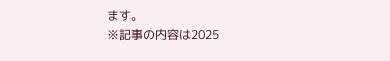ます。
※記事の内容は2025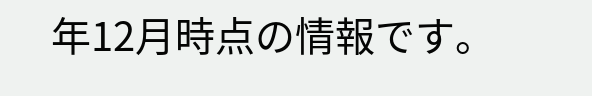年12月時点の情報です。